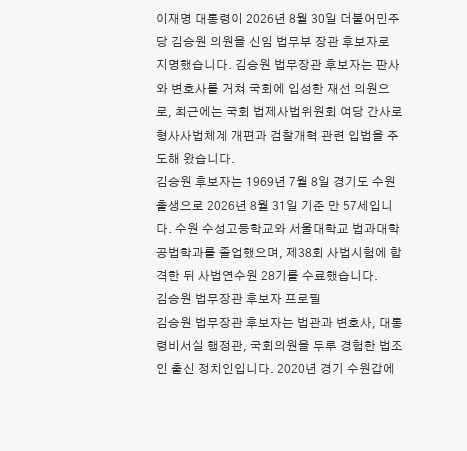이재명 대통령이 2026년 8월 30일 더불어민주당 김승원 의원을 신임 법무부 장관 후보자로 지명했습니다. 김승원 법무장관 후보자는 판사와 변호사를 거쳐 국회에 입성한 재선 의원으로, 최근에는 국회 법제사법위원회 여당 간사로 형사사법체계 개편과 검찰개혁 관련 입법을 주도해 왔습니다.
김승원 후보자는 1969년 7월 8일 경기도 수원 출생으로 2026년 8월 31일 기준 만 57세입니다. 수원 수성고등학교와 서울대학교 법과대학 공법학과를 졸업했으며, 제38회 사법시험에 합격한 뒤 사법연수원 28기를 수료했습니다.
김승원 법무장관 후보자 프로필
김승원 법무장관 후보자는 법관과 변호사, 대통령비서실 행정관, 국회의원을 두루 경험한 법조인 출신 정치인입니다. 2020년 경기 수원갑에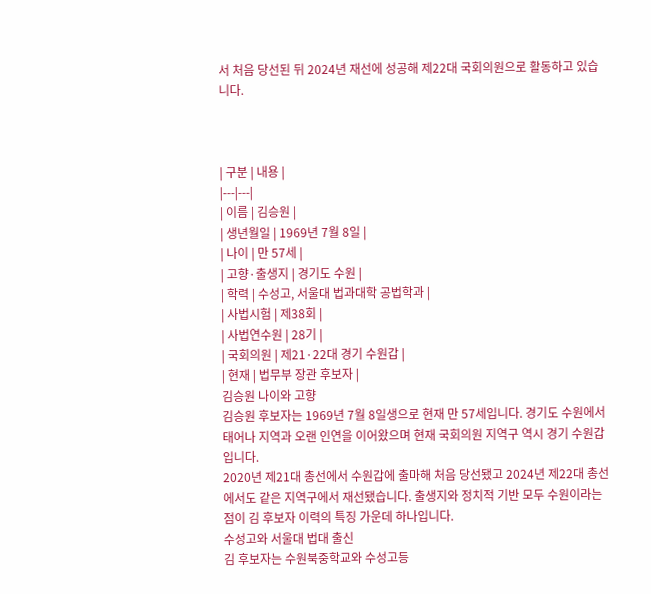서 처음 당선된 뒤 2024년 재선에 성공해 제22대 국회의원으로 활동하고 있습니다.



| 구분 | 내용 |
|---|---|
| 이름 | 김승원 |
| 생년월일 | 1969년 7월 8일 |
| 나이 | 만 57세 |
| 고향·출생지 | 경기도 수원 |
| 학력 | 수성고, 서울대 법과대학 공법학과 |
| 사법시험 | 제38회 |
| 사법연수원 | 28기 |
| 국회의원 | 제21·22대 경기 수원갑 |
| 현재 | 법무부 장관 후보자 |
김승원 나이와 고향
김승원 후보자는 1969년 7월 8일생으로 현재 만 57세입니다. 경기도 수원에서 태어나 지역과 오랜 인연을 이어왔으며 현재 국회의원 지역구 역시 경기 수원갑입니다.
2020년 제21대 총선에서 수원갑에 출마해 처음 당선됐고 2024년 제22대 총선에서도 같은 지역구에서 재선됐습니다. 출생지와 정치적 기반 모두 수원이라는 점이 김 후보자 이력의 특징 가운데 하나입니다.
수성고와 서울대 법대 출신
김 후보자는 수원북중학교와 수성고등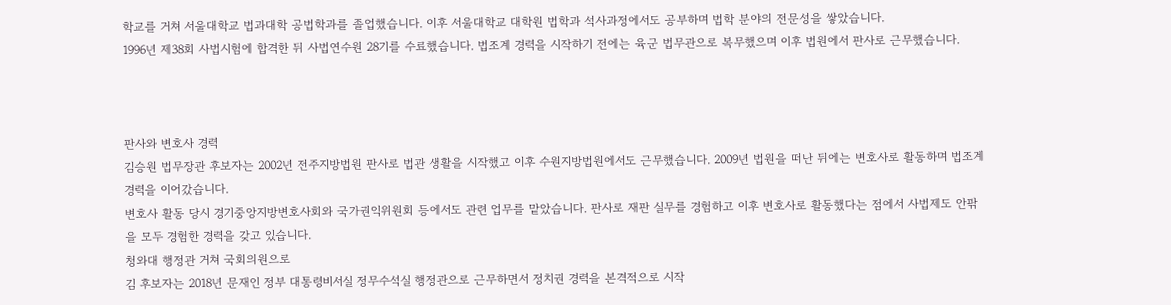학교를 거쳐 서울대학교 법과대학 공법학과를 졸업했습니다. 이후 서울대학교 대학원 법학과 석사과정에서도 공부하며 법학 분야의 전문성을 쌓았습니다.
1996년 제38회 사법시험에 합격한 뒤 사법연수원 28기를 수료했습니다. 법조계 경력을 시작하기 전에는 육군 법무관으로 복무했으며 이후 법원에서 판사로 근무했습니다.



판사와 변호사 경력
김승원 법무장관 후보자는 2002년 전주지방법원 판사로 법관 생활을 시작했고 이후 수원지방법원에서도 근무했습니다. 2009년 법원을 떠난 뒤에는 변호사로 활동하며 법조계 경력을 이어갔습니다.
변호사 활동 당시 경기중앙지방변호사회와 국가권익위원회 등에서도 관련 업무를 맡았습니다. 판사로 재판 실무를 경험하고 이후 변호사로 활동했다는 점에서 사법제도 안팎을 모두 경험한 경력을 갖고 있습니다.
청와대 행정관 거쳐 국회의원으로
김 후보자는 2018년 문재인 정부 대통령비서실 정무수석실 행정관으로 근무하면서 정치권 경력을 본격적으로 시작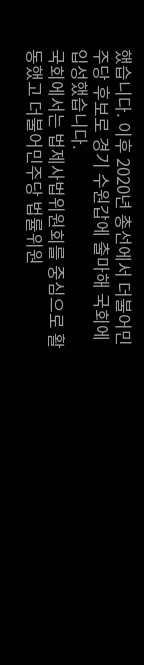했습니다. 이후 2020년 총선에서 더불어민주당 후보로 경기 수원갑에 출마해 국회에 입성했습니다.
국회에서는 법제사법위원회를 중심으로 활동했고 더불어민주당 법률위원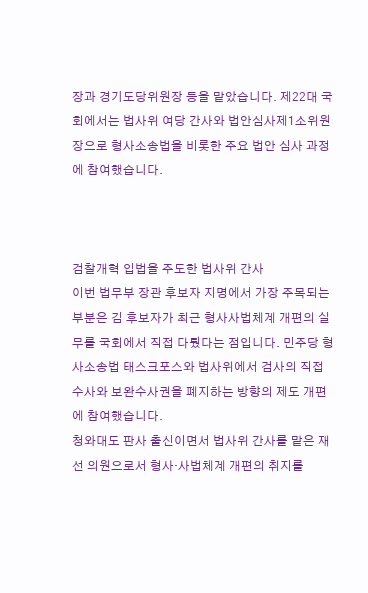장과 경기도당위원장 등을 맡았습니다. 제22대 국회에서는 법사위 여당 간사와 법안심사제1소위원장으로 형사소송법을 비롯한 주요 법안 심사 과정에 참여했습니다.



검찰개혁 입법을 주도한 법사위 간사
이번 법무부 장관 후보자 지명에서 가장 주목되는 부분은 김 후보자가 최근 형사사법체계 개편의 실무를 국회에서 직접 다뤘다는 점입니다. 민주당 형사소송법 태스크포스와 법사위에서 검사의 직접수사와 보완수사권을 폐지하는 방향의 제도 개편에 참여했습니다.
청와대도 판사 출신이면서 법사위 간사를 맡은 재선 의원으로서 형사·사법체계 개편의 취지를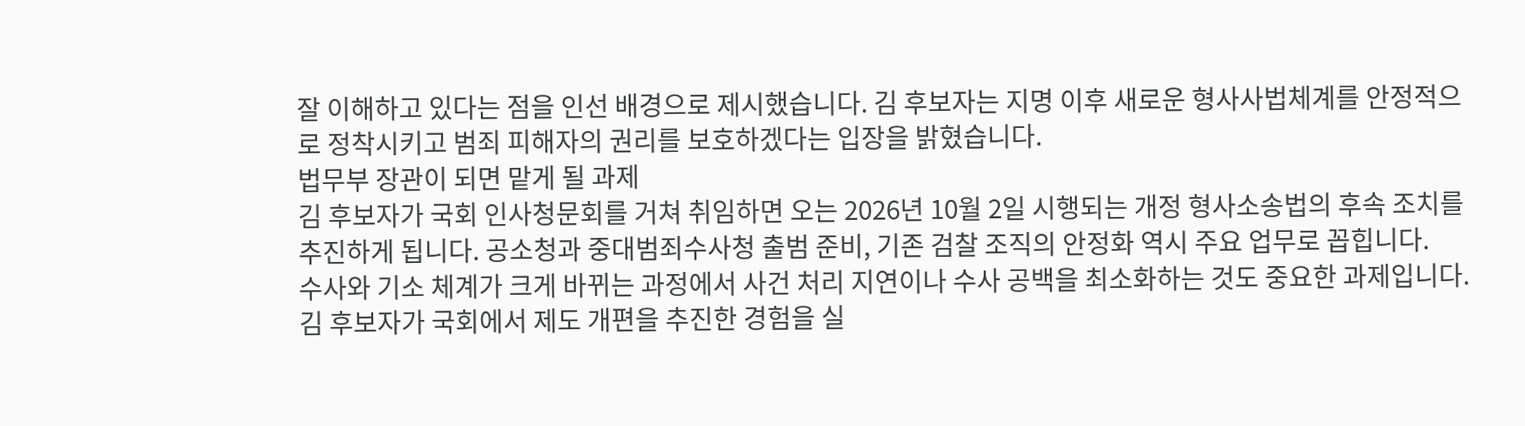잘 이해하고 있다는 점을 인선 배경으로 제시했습니다. 김 후보자는 지명 이후 새로운 형사사법체계를 안정적으로 정착시키고 범죄 피해자의 권리를 보호하겠다는 입장을 밝혔습니다.
법무부 장관이 되면 맡게 될 과제
김 후보자가 국회 인사청문회를 거쳐 취임하면 오는 2026년 10월 2일 시행되는 개정 형사소송법의 후속 조치를 추진하게 됩니다. 공소청과 중대범죄수사청 출범 준비, 기존 검찰 조직의 안정화 역시 주요 업무로 꼽힙니다.
수사와 기소 체계가 크게 바뀌는 과정에서 사건 처리 지연이나 수사 공백을 최소화하는 것도 중요한 과제입니다. 김 후보자가 국회에서 제도 개편을 추진한 경험을 실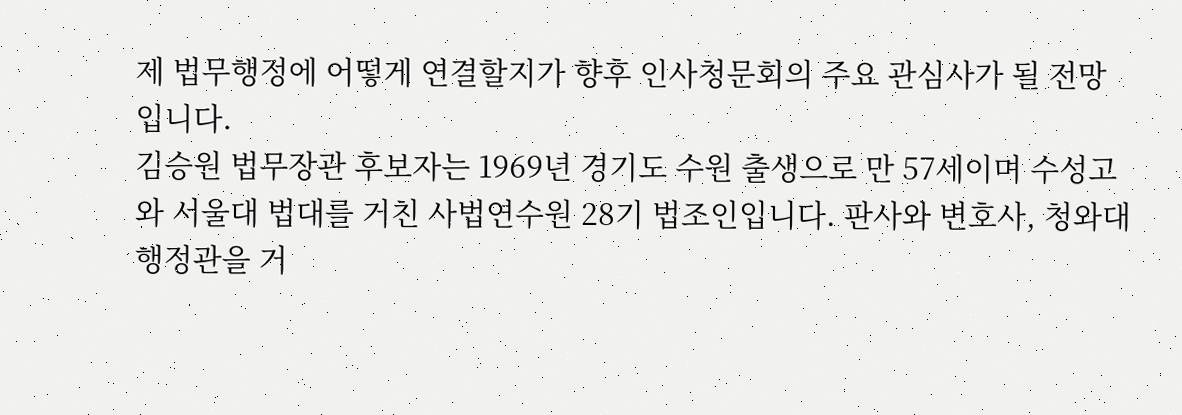제 법무행정에 어떻게 연결할지가 향후 인사청문회의 주요 관심사가 될 전망입니다.
김승원 법무장관 후보자는 1969년 경기도 수원 출생으로 만 57세이며 수성고와 서울대 법대를 거친 사법연수원 28기 법조인입니다. 판사와 변호사, 청와대 행정관을 거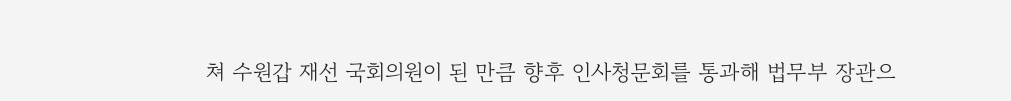쳐 수원갑 재선 국회의원이 된 만큼 향후 인사청문회를 통과해 법무부 장관으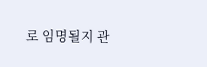로 임명될지 관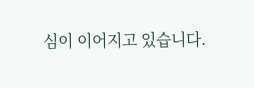심이 이어지고 있습니다.